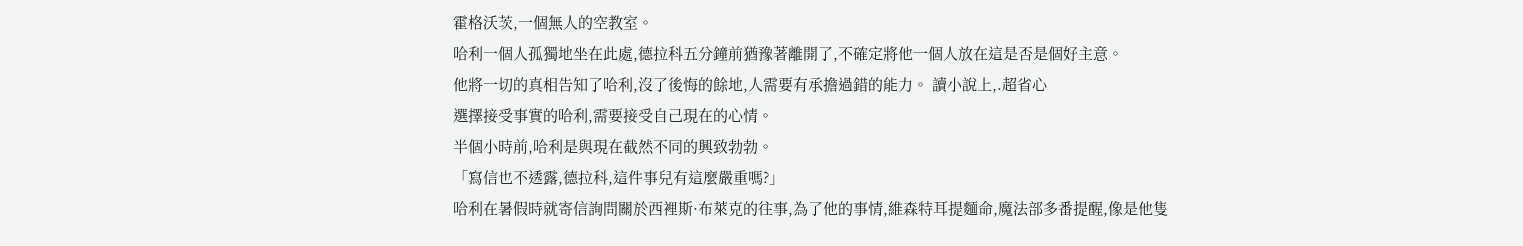霍格沃茨,一個無人的空教室。
哈利一個人孤獨地坐在此處,德拉科五分鐘前猶豫著離開了,不確定將他一個人放在這是否是個好主意。
他將一切的真相告知了哈利,沒了後悔的餘地,人需要有承擔過錯的能力。 讀小說上,.超省心
選擇接受事實的哈利,需要接受自己現在的心情。
半個小時前,哈利是與現在截然不同的興致勃勃。
「寫信也不透露,德拉科,這件事兒有這麼嚴重嗎?」
哈利在暑假時就寄信詢問關於西裡斯·布萊克的往事,為了他的事情,維森特耳提麵命,魔法部多番提醒,像是他隻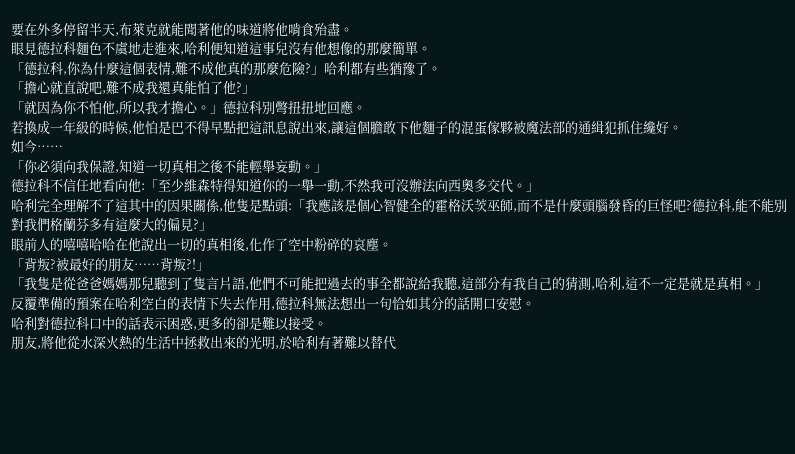要在外多停留半天,布萊克就能聞著他的味道將他啃食殆盡。
眼見德拉科麵色不虞地走進來,哈利便知道這事兒沒有他想像的那麼簡單。
「德拉科,你為什麼這個表情,難不成他真的那麼危險?」哈利都有些猶豫了。
「擔心就直說吧,難不成我還真能怕了他?」
「就因為你不怕他,所以我才擔心。」德拉科別彆扭扭地回應。
若換成一年級的時候,他怕是巴不得早點把這訊息說出來,讓這個膽敢下他麵子的混蛋傢夥被魔法部的通緝犯抓住纔好。
如今……
「你必須向我保證,知道一切真相之後不能輕舉妄動。」
德拉科不信任地看向他:「至少維森特得知道你的一舉一動,不然我可沒辦法向西奧多交代。」
哈利完全理解不了這其中的因果關係,他隻是點頭:「我應該是個心智健全的霍格沃茨巫師,而不是什麼頭腦發昏的巨怪吧?德拉科,能不能別對我們格蘭芬多有這麼大的偏見?」
眼前人的嘻嘻哈哈在他說出一切的真相後,化作了空中粉碎的哀塵。
「背叛?被最好的朋友……背叛?!」
「我隻是從爸爸媽媽那兒聽到了隻言片語,他們不可能把過去的事全都說給我聽,這部分有我自己的猜測,哈利,這不一定是就是真相。」
反覆準備的預案在哈利空白的表情下失去作用,德拉科無法想出一句恰如其分的話開口安慰。
哈利對德拉科口中的話表示困惑,更多的卻是難以接受。
朋友,將他從水深火熱的生活中拯救出來的光明,於哈利有著難以替代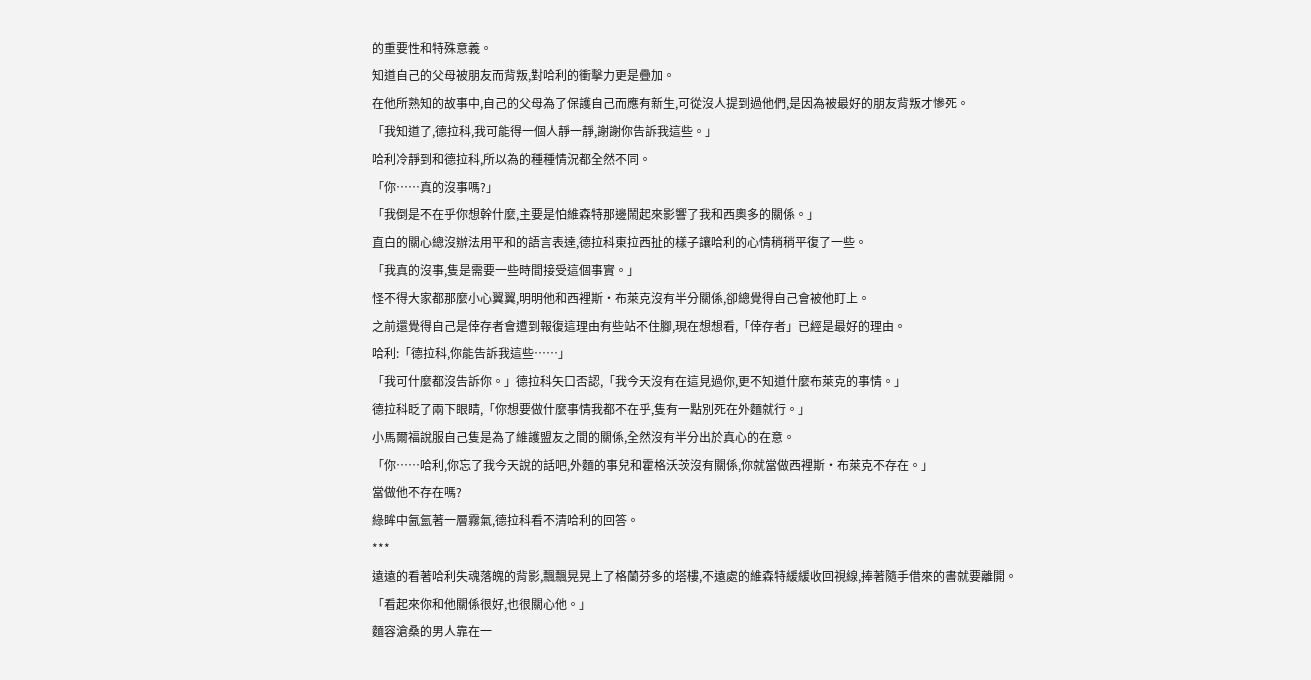的重要性和特殊意義。
知道自己的父母被朋友而背叛,對哈利的衝擊力更是疊加。
在他所熟知的故事中,自己的父母為了保護自己而應有新生,可從沒人提到過他們,是因為被最好的朋友背叛才慘死。
「我知道了,德拉科,我可能得一個人靜一靜,謝謝你告訴我這些。」
哈利冷靜到和德拉科,所以為的種種情況都全然不同。
「你……真的沒事嗎?」
「我倒是不在乎你想幹什麼,主要是怕維森特那邊鬧起來影響了我和西奧多的關係。」
直白的關心總沒辦法用平和的語言表達,德拉科東拉西扯的樣子讓哈利的心情稍稍平復了一些。
「我真的沒事,隻是需要一些時間接受這個事實。」
怪不得大家都那麼小心翼翼,明明他和西裡斯·布萊克沒有半分關係,卻總覺得自己會被他盯上。
之前還覺得自己是倖存者會遭到報復這理由有些站不住腳,現在想想看,「倖存者」已經是最好的理由。
哈利:「德拉科,你能告訴我這些……」
「我可什麼都沒告訴你。」德拉科矢口否認,「我今天沒有在這見過你,更不知道什麼布萊克的事情。」
德拉科眨了兩下眼睛,「你想要做什麼事情我都不在乎,隻有一點別死在外麵就行。」
小馬爾福說服自己隻是為了維護盟友之間的關係,全然沒有半分出於真心的在意。
「你……哈利,你忘了我今天說的話吧,外麵的事兒和霍格沃茨沒有關係,你就當做西裡斯·布萊克不存在。」
當做他不存在嗎?
綠眸中氤氳著一層霧氣,德拉科看不清哈利的回答。
***
遠遠的看著哈利失魂落魄的背影,飄飄晃晃上了格蘭芬多的塔樓,不遠處的維森特緩緩收回視線,捧著隨手借來的書就要離開。
「看起來你和他關係很好,也很關心他。」
麵容滄桑的男人靠在一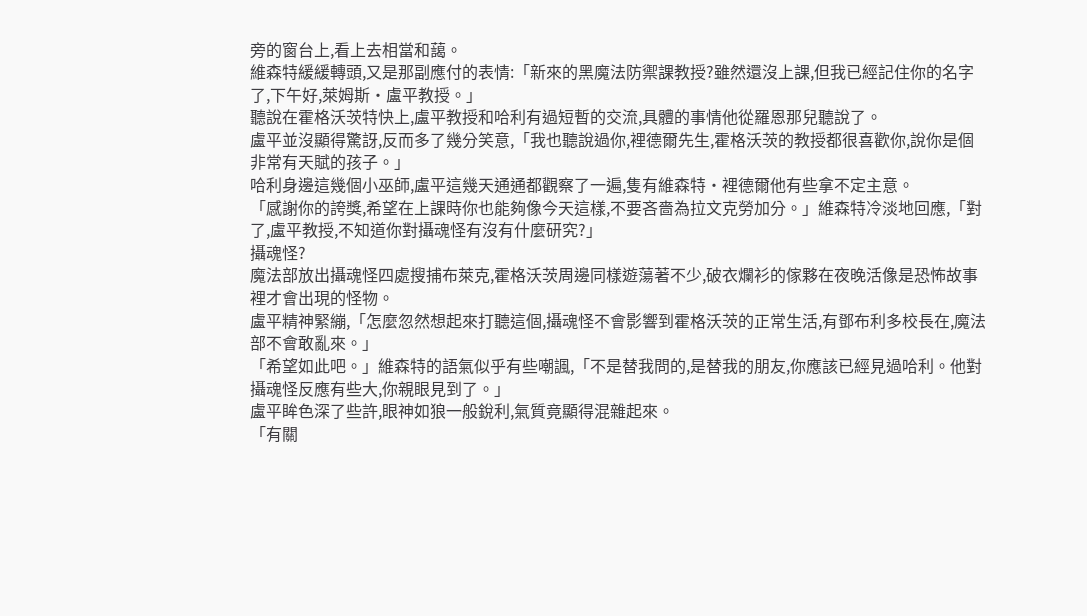旁的窗台上,看上去相當和藹。
維森特緩緩轉頭,又是那副應付的表情:「新來的黑魔法防禦課教授?雖然還沒上課,但我已經記住你的名字了,下午好,萊姆斯·盧平教授。」
聽說在霍格沃茨特快上,盧平教授和哈利有過短暫的交流,具體的事情他從羅恩那兒聽說了。
盧平並沒顯得驚訝,反而多了幾分笑意,「我也聽說過你,裡德爾先生,霍格沃茨的教授都很喜歡你,說你是個非常有天賦的孩子。」
哈利身邊這幾個小巫師,盧平這幾天通通都觀察了一遍,隻有維森特·裡德爾他有些拿不定主意。
「感謝你的誇獎,希望在上課時你也能夠像今天這樣,不要吝嗇為拉文克勞加分。」維森特冷淡地回應,「對了,盧平教授,不知道你對攝魂怪有沒有什麼研究?」
攝魂怪?
魔法部放出攝魂怪四處搜捕布萊克,霍格沃茨周邊同樣遊蕩著不少,破衣爛衫的傢夥在夜晚活像是恐怖故事裡才會出現的怪物。
盧平精神緊繃,「怎麼忽然想起來打聽這個,攝魂怪不會影響到霍格沃茨的正常生活,有鄧布利多校長在,魔法部不會敢亂來。」
「希望如此吧。」維森特的語氣似乎有些嘲諷,「不是替我問的,是替我的朋友,你應該已經見過哈利。他對攝魂怪反應有些大,你親眼見到了。」
盧平眸色深了些許,眼神如狼一般銳利,氣質竟顯得混雜起來。
「有關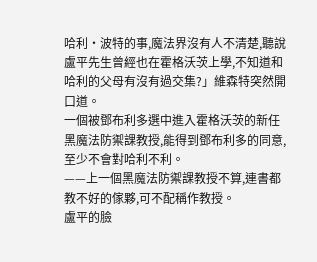哈利·波特的事,魔法界沒有人不清楚,聽說盧平先生曾經也在霍格沃茨上學,不知道和哈利的父母有沒有過交集?」維森特突然開口道。
一個被鄧布利多選中進入霍格沃茨的新任黑魔法防禦課教授,能得到鄧布利多的同意,至少不會對哈利不利。
——上一個黑魔法防禦課教授不算,連書都教不好的傢夥,可不配稱作教授。
盧平的臉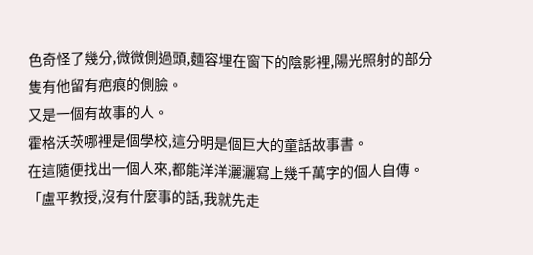色奇怪了幾分,微微側過頭,麵容埋在窗下的陰影裡,陽光照射的部分隻有他留有疤痕的側臉。
又是一個有故事的人。
霍格沃茨哪裡是個學校,這分明是個巨大的童話故事書。
在這隨便找出一個人來,都能洋洋灑灑寫上幾千萬字的個人自傳。
「盧平教授,沒有什麼事的話,我就先走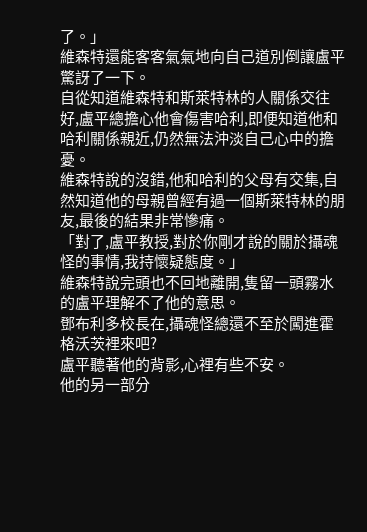了。」
維森特還能客客氣氣地向自己道別倒讓盧平驚訝了一下。
自從知道維森特和斯萊特林的人關係交往好,盧平總擔心他會傷害哈利,即便知道他和哈利關係親近,仍然無法沖淡自己心中的擔憂。
維森特說的沒錯,他和哈利的父母有交集,自然知道他的母親曾經有過一個斯萊特林的朋友,最後的結果非常慘痛。
「對了,盧平教授,對於你剛才說的關於攝魂怪的事情,我持懷疑態度。」
維森特說完頭也不回地離開,隻留一頭霧水的盧平理解不了他的意思。
鄧布利多校長在,攝魂怪總還不至於闖進霍格沃茨裡來吧?
盧平聽著他的背影,心裡有些不安。
他的另一部分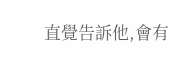直覺告訴他,會有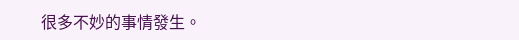很多不妙的事情發生。